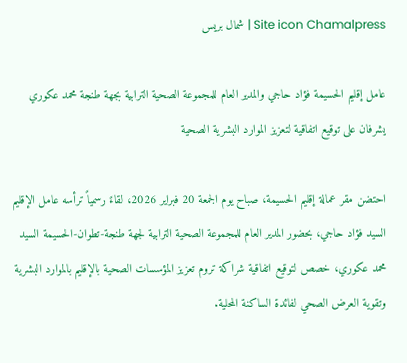Site icon Chamalpress | شمال بريس

عامل إقليم الحسيمة فؤاد حاجي والمدير العام للمجموعة الصحية الترابية بجهة طنجة محمد عكوري يشرفان على توقيع اتفاقية لتعزيز الموارد البشرية الصحية

احتضن مقر عمالة إقليم الحسيمة، صباح يوم الجمعة 20 فبراير 2026، لقاءً رسمياً ترأسه عامل الإقليم السيد فؤاد حاجي، بحضور المدير العام للمجموعة الصحية الترابية لجهة طنجة-تطوان-الحسيمة السيد محمد عكوري، خصص لتوقيع اتفاقية شراكة تروم تعزيز المؤسسات الصحية بالإقليم بالموارد البشرية وتقوية العرض الصحي لفائدة الساكنة المحلية.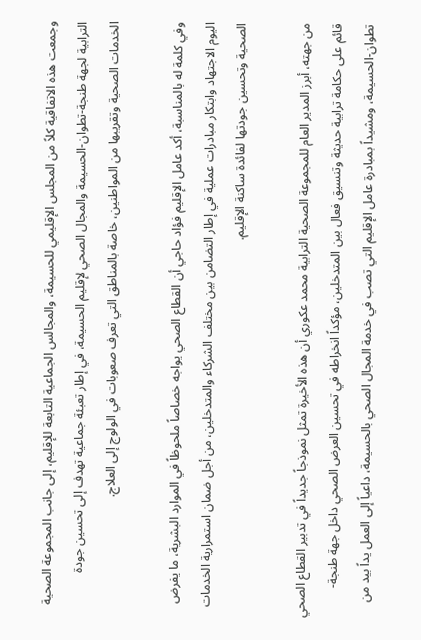وجمعت هذه الاتفاقية كلاً من المجلس الإقليمي للحسيمة، والمجالس الجماعية التابعة للإقليم، إلى جانب المجموعة الصحية الترابية لجهة طنجة-تطوان-الحسيمة والمجال الصحي لإقليم الحسيمة، في إطار تعبئة جماعية تهدف إلى تحسين جودة الخدمات الصحية وتقريبها من المواطنين، خاصة بالمناطق التي تعرف صعوبات في الولوج إلى العلاج.

وفي كلمة له بالمناسبة، أكد عامل الإقليم فؤاد حاجي أن القطاع الصحي يواجه خصاصاً ملحوظاً في الموارد البشرية، ما يفرض اليوم الاجتهاد وابتكار مبادرات عملية في إطار التضامن بين مختلف الشركاء والمتدخلين، من أجل ضمان استمرارية الخدمات الصحية وتحسين جودتها لفائدة ساكنة الإقليم.

من جهته، أبرز المدير العام للمجموعة الصحية الترابية محمد عكوري أن هذه الأخيرة تمثل نموذجاً جديداً في تدبير القطاع الصحي قائم على حكامة ترابية حديثة وتنسيق فعال بين المتدخلين، مؤكداً انخراطه في تحسين العرض الصحي داخل جهة طنجة-تطوان-الحسيمة، ومشيداً بمبادرة عامل الإقليم التي تصب في خدمة المجال الصحي بالحسيمة، داعياً إلى العمل يداً بيد من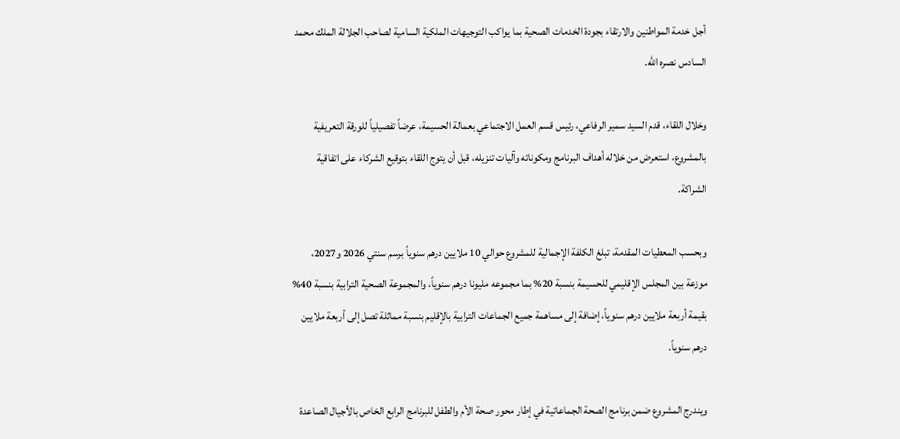أجل خدمة المواطنين والارتقاء بجودة الخدمات الصحية بما يواكب التوجيهات الملكية السامية لصاحب الجلالة الملك محمد السادس نصره الله.

وخلال اللقاء، قدم السيد سمير الرفاعي، رئيس قسم العمل الاجتماعي بعمالة الحسيمة، عرضاً تفصيلياً للورقة التعريفية بالمشروع، استعرض من خلاله أهداف البرنامج ومكوناته وآليات تنزيله، قبل أن يتوج اللقاء بتوقيع الشركاء على اتفاقية الشراكة.

وبحسب المعطيات المقدمة، تبلغ الكلفة الإجمالية للمشروع حوالي 10 ملايين درهم سنوياً برسم سنتي 2026 و2027، موزعة بين المجلس الإقليمي للحسيمة بنسبة 20% بما مجموعه مليونا درهم سنوياً، والمجموعة الصحية الترابية بنسبة 40% بقيمة أربعة ملايين درهم سنوياً، إضافة إلى مساهمة جميع الجماعات الترابية بالإقليم بنسبة مماثلة تصل إلى أربعة ملايين درهم سنوياً.

ويندرج المشروع ضمن برنامج الصحة الجماعاتية في إطار محور صحة الأم والطفل للبرنامج الرابع الخاص بالأجيال الصاعدة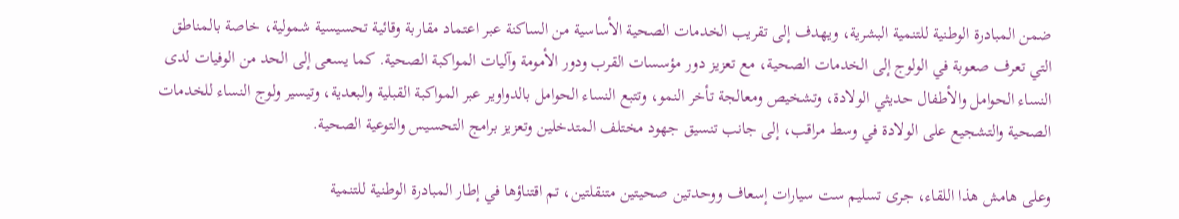ضمن المبادرة الوطنية للتنمية البشرية، ويهدف إلى تقريب الخدمات الصحية الأساسية من الساكنة عبر اعتماد مقاربة وقائية تحسيسية شمولية، خاصة بالمناطق التي تعرف صعوبة في الولوج إلى الخدمات الصحية، مع تعزيز دور مؤسسات القرب ودور الأمومة وآليات المواكبة الصحية. كما يسعى إلى الحد من الوفيات لدى النساء الحوامل والأطفال حديثي الولادة، وتشخيص ومعالجة تأخر النمو، وتتبع النساء الحوامل بالدواوير عبر المواكبة القبلية والبعدية، وتيسير ولوج النساء للخدمات الصحية والتشجيع على الولادة في وسط مراقب، إلى جانب تنسيق جهود مختلف المتدخلين وتعزيز برامج التحسيس والتوعية الصحية.

وعلى هامش هذا اللقاء، جرى تسليم ست سيارات إسعاف ووحدتين صحيتين متنقلتين، تم اقتناؤها في إطار المبادرة الوطنية للتنمية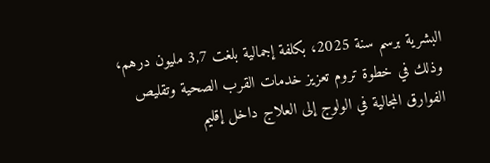البشرية برسم سنة 2025، بكلفة إجمالية بلغت 3,7 مليون درهم، وذلك في خطوة تروم تعزيز خدمات القرب الصحية وتقليص الفوارق المجالية في الولوج إلى العلاج داخل إقليم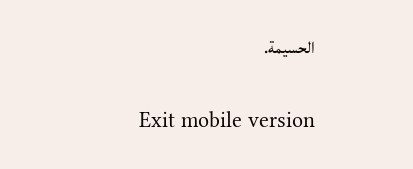الحسيمة.

Exit mobile version